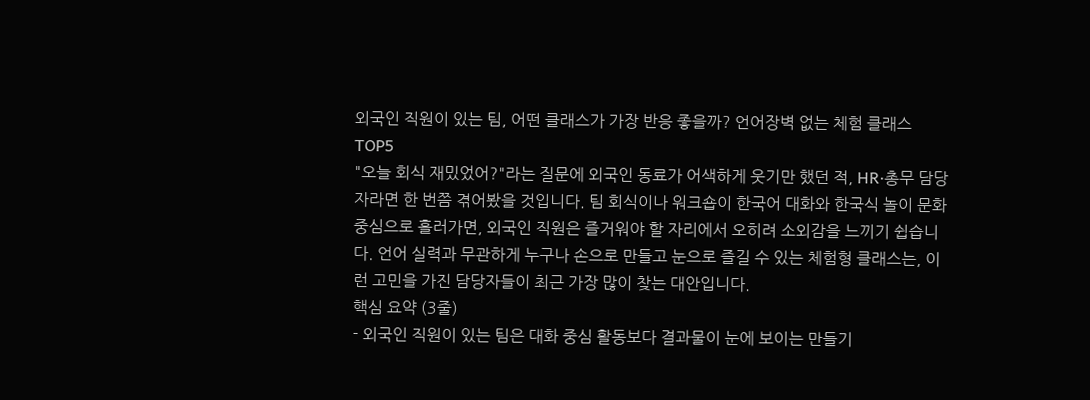외국인 직원이 있는 팀, 어떤 클래스가 가장 반응 좋을까? 언어장벽 없는 체험 클래스 TOP5
"오늘 회식 재밌었어?"라는 질문에 외국인 동료가 어색하게 웃기만 했던 적, HR·총무 담당자라면 한 번쯤 겪어봤을 것입니다. 팀 회식이나 워크숍이 한국어 대화와 한국식 놀이 문화 중심으로 흘러가면, 외국인 직원은 즐거워야 할 자리에서 오히려 소외감을 느끼기 쉽습니다. 언어 실력과 무관하게 누구나 손으로 만들고 눈으로 즐길 수 있는 체험형 클래스는, 이런 고민을 가진 담당자들이 최근 가장 많이 찾는 대안입니다.
핵심 요약 (3줄)
- 외국인 직원이 있는 팀은 대화 중심 활동보다 결과물이 눈에 보이는 만들기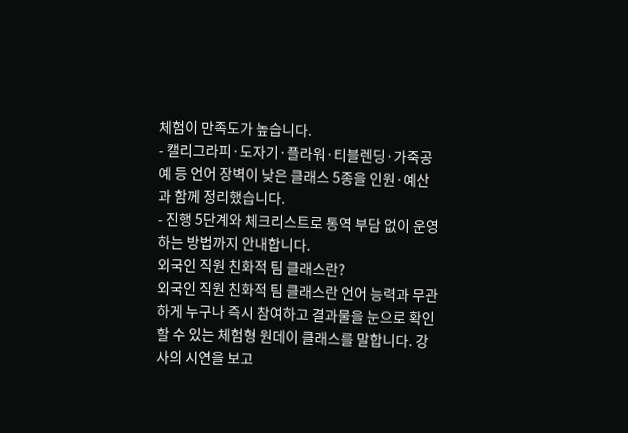체험이 만족도가 높습니다.
- 캘리그라피·도자기·플라워·티블렌딩·가죽공예 등 언어 장벽이 낮은 클래스 5종을 인원·예산과 함께 정리했습니다.
- 진행 5단계와 체크리스트로 통역 부담 없이 운영하는 방법까지 안내합니다.
외국인 직원 친화적 팀 클래스란?
외국인 직원 친화적 팀 클래스란 언어 능력과 무관하게 누구나 즉시 참여하고 결과물을 눈으로 확인할 수 있는 체험형 원데이 클래스를 말합니다. 강사의 시연을 보고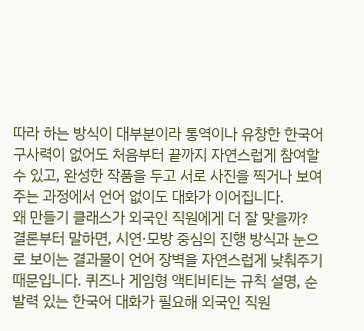따라 하는 방식이 대부분이라 통역이나 유창한 한국어 구사력이 없어도 처음부터 끝까지 자연스럽게 참여할 수 있고, 완성한 작품을 두고 서로 사진을 찍거나 보여주는 과정에서 언어 없이도 대화가 이어집니다.
왜 만들기 클래스가 외국인 직원에게 더 잘 맞을까?
결론부터 말하면, 시연·모방 중심의 진행 방식과 눈으로 보이는 결과물이 언어 장벽을 자연스럽게 낮춰주기 때문입니다. 퀴즈나 게임형 액티비티는 규칙 설명, 순발력 있는 한국어 대화가 필요해 외국인 직원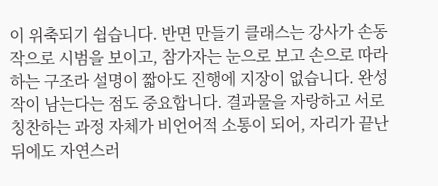이 위축되기 쉽습니다. 반면 만들기 클래스는 강사가 손동작으로 시범을 보이고, 참가자는 눈으로 보고 손으로 따라 하는 구조라 설명이 짧아도 진행에 지장이 없습니다. 완성작이 남는다는 점도 중요합니다. 결과물을 자랑하고 서로 칭찬하는 과정 자체가 비언어적 소통이 되어, 자리가 끝난 뒤에도 자연스러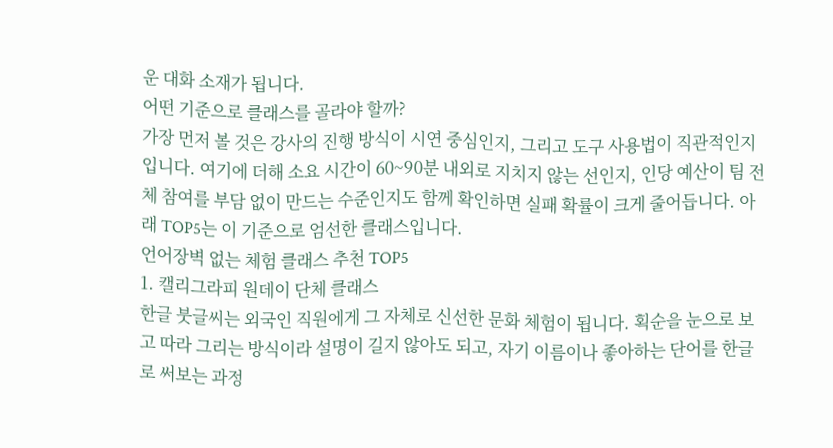운 대화 소재가 됩니다.
어떤 기준으로 클래스를 골라야 할까?
가장 먼저 볼 것은 강사의 진행 방식이 시연 중심인지, 그리고 도구 사용법이 직관적인지입니다. 여기에 더해 소요 시간이 60~90분 내외로 지치지 않는 선인지, 인당 예산이 팀 전체 참여를 부담 없이 만드는 수준인지도 함께 확인하면 실패 확률이 크게 줄어듭니다. 아래 TOP5는 이 기준으로 엄선한 클래스입니다.
언어장벽 없는 체험 클래스 추천 TOP5
1. 캘리그라피 원데이 단체 클래스
한글 붓글씨는 외국인 직원에게 그 자체로 신선한 문화 체험이 됩니다. 획순을 눈으로 보고 따라 그리는 방식이라 설명이 길지 않아도 되고, 자기 이름이나 좋아하는 단어를 한글로 써보는 과정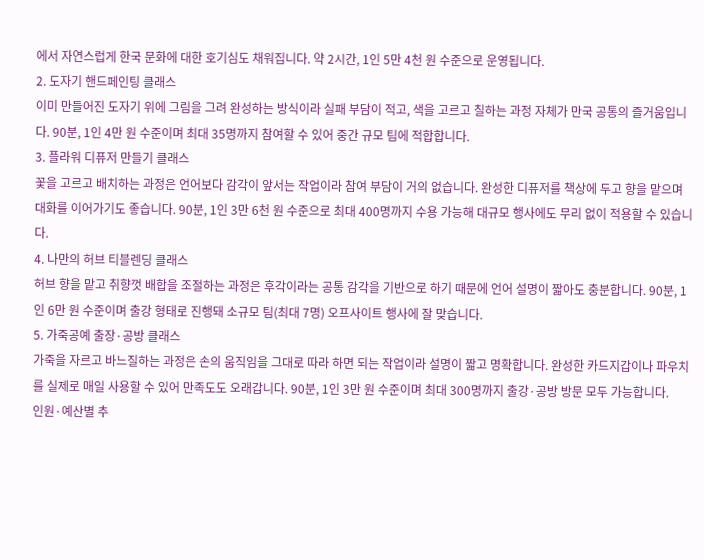에서 자연스럽게 한국 문화에 대한 호기심도 채워집니다. 약 2시간, 1인 5만 4천 원 수준으로 운영됩니다.
2. 도자기 핸드페인팅 클래스
이미 만들어진 도자기 위에 그림을 그려 완성하는 방식이라 실패 부담이 적고, 색을 고르고 칠하는 과정 자체가 만국 공통의 즐거움입니다. 90분, 1인 4만 원 수준이며 최대 35명까지 참여할 수 있어 중간 규모 팀에 적합합니다.
3. 플라워 디퓨저 만들기 클래스
꽃을 고르고 배치하는 과정은 언어보다 감각이 앞서는 작업이라 참여 부담이 거의 없습니다. 완성한 디퓨저를 책상에 두고 향을 맡으며 대화를 이어가기도 좋습니다. 90분, 1인 3만 6천 원 수준으로 최대 400명까지 수용 가능해 대규모 행사에도 무리 없이 적용할 수 있습니다.
4. 나만의 허브 티블렌딩 클래스
허브 향을 맡고 취향껏 배합을 조절하는 과정은 후각이라는 공통 감각을 기반으로 하기 때문에 언어 설명이 짧아도 충분합니다. 90분, 1인 6만 원 수준이며 출강 형태로 진행돼 소규모 팀(최대 7명) 오프사이트 행사에 잘 맞습니다.
5. 가죽공예 출장·공방 클래스
가죽을 자르고 바느질하는 과정은 손의 움직임을 그대로 따라 하면 되는 작업이라 설명이 짧고 명확합니다. 완성한 카드지갑이나 파우치를 실제로 매일 사용할 수 있어 만족도도 오래갑니다. 90분, 1인 3만 원 수준이며 최대 300명까지 출강·공방 방문 모두 가능합니다.
인원·예산별 추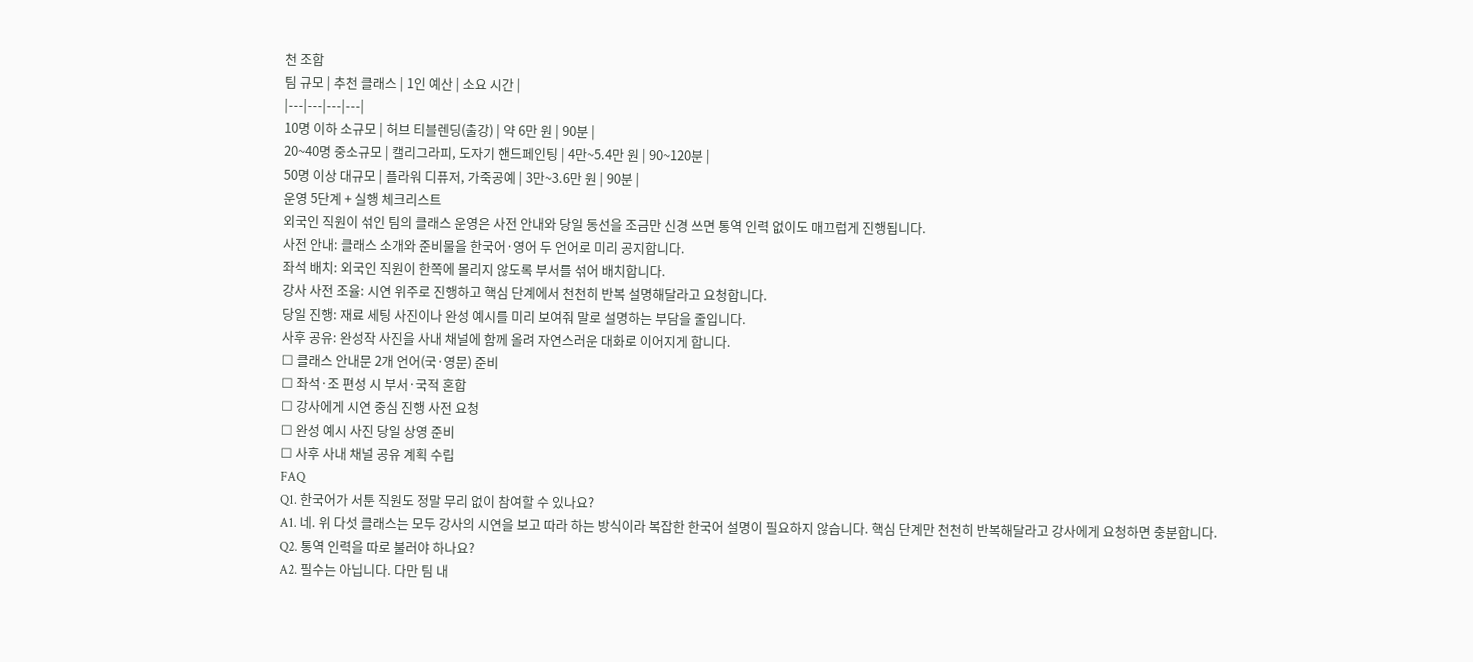천 조합
팀 규모 | 추천 클래스 | 1인 예산 | 소요 시간 |
|---|---|---|---|
10명 이하 소규모 | 허브 티블렌딩(출강) | 약 6만 원 | 90분 |
20~40명 중소규모 | 캘리그라피, 도자기 핸드페인팅 | 4만~5.4만 원 | 90~120분 |
50명 이상 대규모 | 플라워 디퓨저, 가죽공예 | 3만~3.6만 원 | 90분 |
운영 5단계 + 실행 체크리스트
외국인 직원이 섞인 팀의 클래스 운영은 사전 안내와 당일 동선을 조금만 신경 쓰면 통역 인력 없이도 매끄럽게 진행됩니다.
사전 안내: 클래스 소개와 준비물을 한국어·영어 두 언어로 미리 공지합니다.
좌석 배치: 외국인 직원이 한쪽에 몰리지 않도록 부서를 섞어 배치합니다.
강사 사전 조율: 시연 위주로 진행하고 핵심 단계에서 천천히 반복 설명해달라고 요청합니다.
당일 진행: 재료 세팅 사진이나 완성 예시를 미리 보여줘 말로 설명하는 부담을 줄입니다.
사후 공유: 완성작 사진을 사내 채널에 함께 올려 자연스러운 대화로 이어지게 합니다.
☐ 클래스 안내문 2개 언어(국·영문) 준비
☐ 좌석·조 편성 시 부서·국적 혼합
☐ 강사에게 시연 중심 진행 사전 요청
☐ 완성 예시 사진 당일 상영 준비
☐ 사후 사내 채널 공유 계획 수립
FAQ
Q1. 한국어가 서툰 직원도 정말 무리 없이 참여할 수 있나요?
A1. 네. 위 다섯 클래스는 모두 강사의 시연을 보고 따라 하는 방식이라 복잡한 한국어 설명이 필요하지 않습니다. 핵심 단계만 천천히 반복해달라고 강사에게 요청하면 충분합니다.
Q2. 통역 인력을 따로 불러야 하나요?
A2. 필수는 아닙니다. 다만 팀 내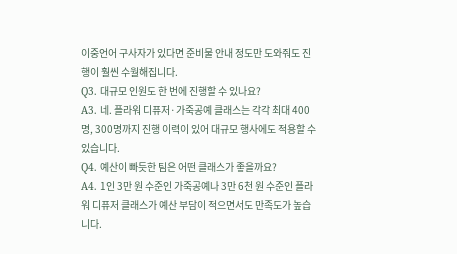이중언어 구사자가 있다면 준비물 안내 정도만 도와줘도 진행이 훨씬 수월해집니다.
Q3. 대규모 인원도 한 번에 진행할 수 있나요?
A3. 네. 플라워 디퓨저·가죽공예 클래스는 각각 최대 400명, 300명까지 진행 이력이 있어 대규모 행사에도 적용할 수 있습니다.
Q4. 예산이 빠듯한 팀은 어떤 클래스가 좋을까요?
A4. 1인 3만 원 수준인 가죽공예나 3만 6천 원 수준인 플라워 디퓨저 클래스가 예산 부담이 적으면서도 만족도가 높습니다.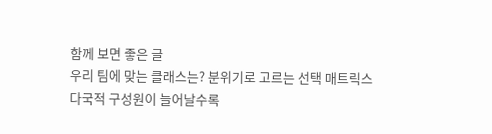함께 보면 좋은 글
우리 팀에 맞는 클래스는? 분위기로 고르는 선택 매트릭스
다국적 구성원이 늘어날수록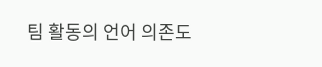팀 활동의 언어 의존도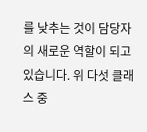를 낮추는 것이 담당자의 새로운 역할이 되고 있습니다. 위 다섯 클래스 중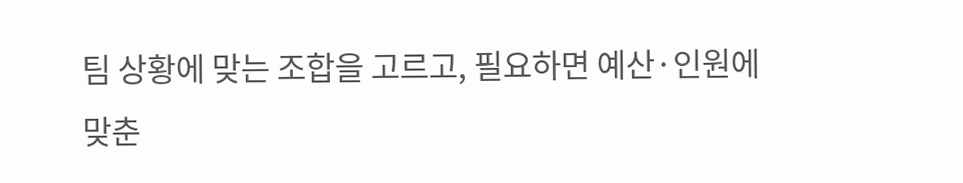팀 상황에 맞는 조합을 고르고, 필요하면 예산·인원에 맞춘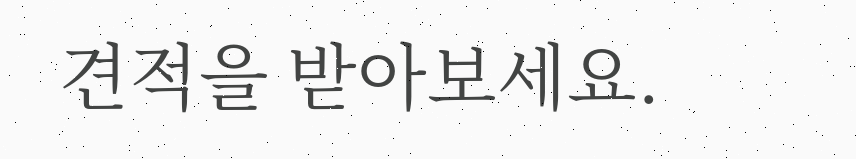견적을 받아보세요.